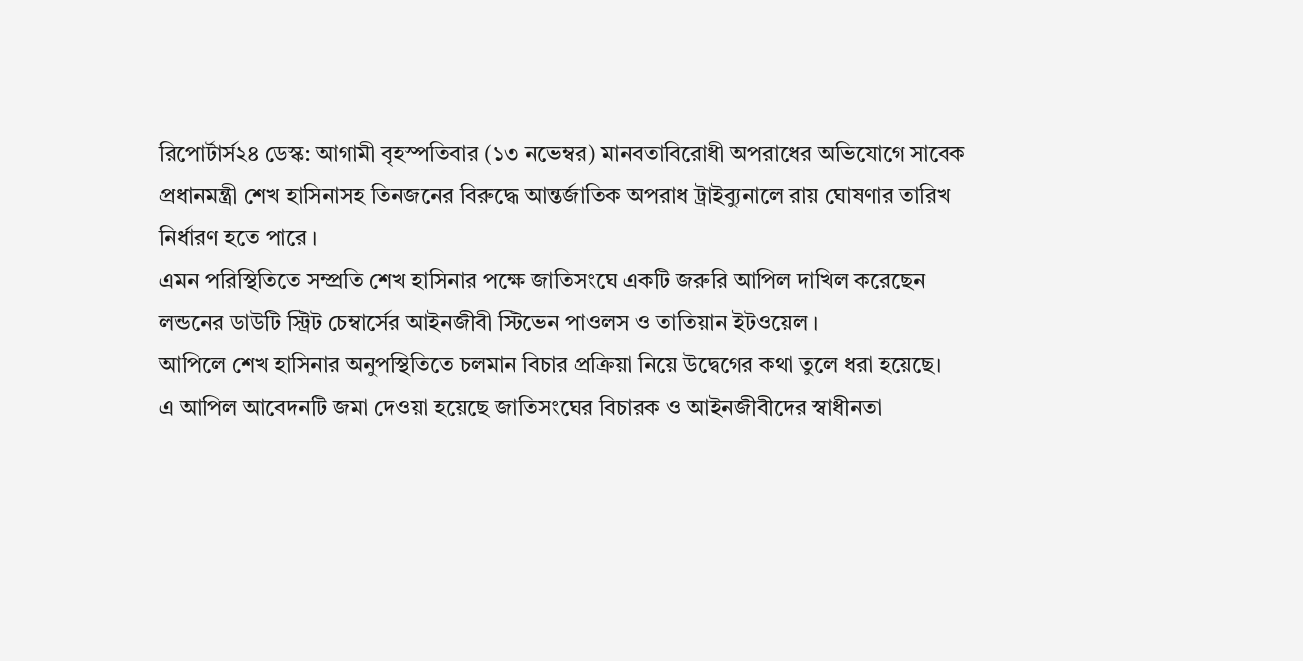রিপোর্টার্স২৪ ডেস্ক: আগামী বৃহস্পতিবার (১৩ নভেম্বর) মানবতাবিরোধী অপরাধের অভিযোগে সাবেক প্রধানমন্ত্রী শেখ হাসিনাসহ তিনজনের বিরুদ্ধে আন্তর্জাতিক অপরাধ ট্রাইব্যুনালে রায় ঘোষণার তারিখ নির্ধারণ হতে পারে ।
এমন পরিস্থিতিতে সম্প্রতি শেখ হাসিনার পক্ষে জাতিসংঘে একটি জরুরি আপিল দাখিল করেছেন লন্ডনের ডাউটি স্ট্রিট চেম্বার্সের আইনজীবী স্টিভেন পাওলস ও তাতিয়ান ইটওয়েল ।
আপিলে শেখ হাসিনার অনুপস্থিতিতে চলমান বিচার প্রক্রিয়া নিয়ে উদ্বেগের কথা তুলে ধরা হয়েছে।
এ আপিল আবেদনটি জমা দেওয়া হয়েছে জাতিসংঘের বিচারক ও আইনজীবীদের স্বাধীনতা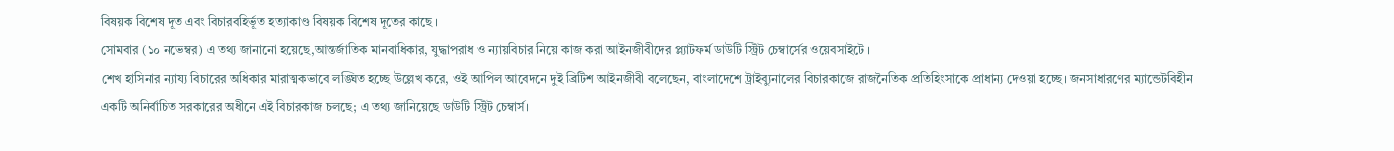বিষয়ক বিশেষ দূত এবং বিচারবহির্ভূত হত্যাকাণ্ড বিষয়ক বিশেষ দূতের কাছে ।
সোমবার (১০ নভেম্বর) এ তথ্য জানানো হয়েছে,আন্তর্জাতিক মানবাধিকার, যুদ্ধাপরাধ ও ন্যায়বিচার নিয়ে কাজ করা আইনজীবীদের প্ল্যাটফর্ম ডাউটি স্ট্রিট চেম্বার্সের ওয়েবসাইটে ।
শেখ হাসিনার ন্যায্য বিচারের অধিকার মারাত্মকভাবে লঙ্ঘিত হচ্ছে উল্লেখ করে, ওই আপিল আবেদনে দুই ব্রিটিশ আইনজীবী বলেছেন, বাংলাদেশে ট্রাইব্যুনালের বিচারকাজে রাজনৈতিক প্রতিহিংসাকে প্রাধান্য দেওয়া হচ্ছে। জনসাধারণের ম্যান্ডেটবিহীন একটি অনির্বাচিত সরকারের অধীনে এই বিচারকাজ চলছে; এ তথ্য জানিয়েছে ডাউটি স্ট্রিট চেম্বার্স।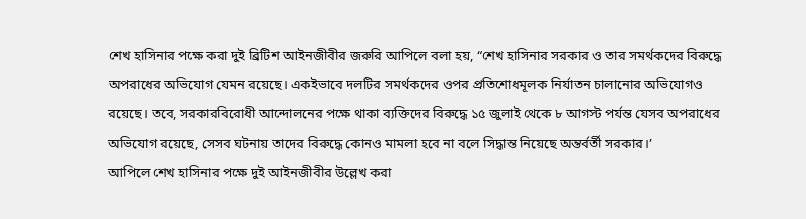শেখ হাসিনার পক্ষে করা দুই ব্রিটিশ আইনজীবীর জরুরি আপিলে বলা হয়, “শেখ হাসিনার সরকার ও তার সমর্থকদের বিরুদ্ধে অপরাধের অভিযোগ যেমন রয়েছে। একইভাবে দলটির সমর্থকদের ওপর প্রতিশোধমূলক নির্যাতন চালানোর অভিযোগও রয়েছে। তবে, সরকারবিরোধী আন্দোলনের পক্ষে থাকা ব্যক্তিদের বিরুদ্ধে ১৫ জুলাই থেকে ৮ আগস্ট পর্যন্ত যেসব অপরাধের অভিযোগ রয়েছে, সেসব ঘটনায় তাদের বিরুদ্ধে কোনও মামলা হবে না বলে সিদ্ধান্ত নিয়েছে অন্তর্বর্তী সরকার।’
আপিলে শেখ হাসিনার পক্ষে দুই আইনজীবীর উল্লেখ করা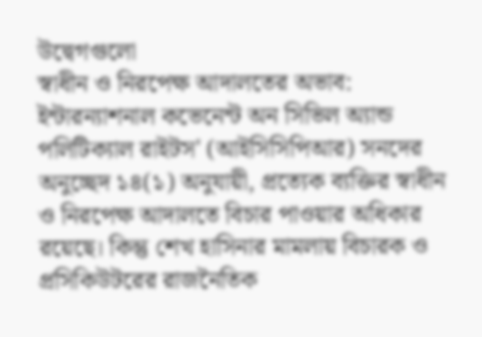উদ্বেগগুলো
স্বাধীন ও নিরপেক্ষ আদালতের অভাব: ইন্টারন্যাশনাল কভেনেন্ট অন সিভিল অ্যান্ড পলিটিক্যাল রাইটস' (আইসিসিপিআর) সনদের অনুচ্ছেদ ১৪(১) অনুযায়ী, প্রত্যেক ব্যক্তির স্বাধীন ও নিরপেক্ষ আদালতে বিচার পাওয়ার অধিকার রয়েছে। কিন্তু শেখ হাসিনার মামলায় বিচারক ও প্রসিকিউটরের রাজনৈতিক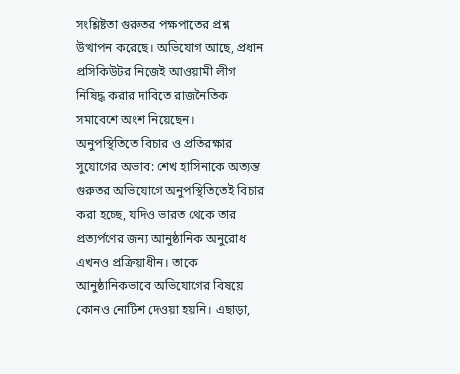সংশ্লিষ্টতা গুরুতর পক্ষপাতের প্রশ্ন উত্থাপন করেছে। অভিযোগ আছে, প্রধান প্রসিকিউটর নিজেই আওয়ামী লীগ নিষিদ্ধ করার দাবিতে রাজনৈতিক সমাবেশে অংশ নিয়েছেন।
অনুপস্থিতিতে বিচার ও প্রতিরক্ষার সুযোগের অভাব: শেখ হাসিনাকে অত্যন্ত গুরুতর অভিযোগে অনুপস্থিতিতেই বিচার করা হচ্ছে, যদিও ভারত থেকে তার প্রত্যর্পণের জন্য আনুষ্ঠানিক অনুরোধ এখনও প্রক্রিয়াধীন। তাকে আনুষ্ঠানিকভাবে অভিযোগের বিষয়ে কোনও নোটিশ দেওয়া হয়নি। এছাড়া,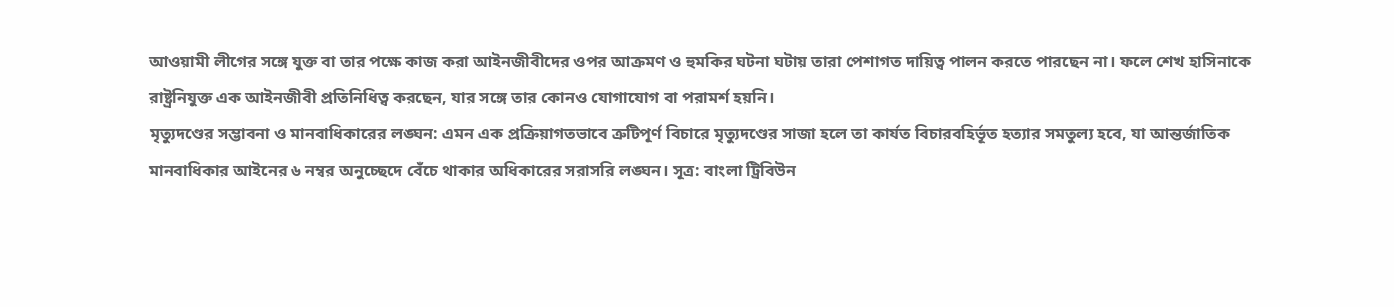আওয়ামী লীগের সঙ্গে যুক্ত বা তার পক্ষে কাজ করা আইনজীবীদের ওপর আক্রমণ ও হুমকির ঘটনা ঘটায় তারা পেশাগত দায়িত্ব পালন করতে পারছেন না। ফলে শেখ হাসিনাকে রাষ্ট্রনিযুক্ত এক আইনজীবী প্রতিনিধিত্ব করছেন, যার সঙ্গে তার কোনও যোগাযোগ বা পরামর্শ হয়নি।
মৃত্যুদণ্ডের সম্ভাবনা ও মানবাধিকারের লঙ্ঘন: এমন এক প্রক্রিয়াগতভাবে ত্রুটিপূর্ণ বিচারে মৃত্যুদণ্ডের সাজা হলে তা কার্যত বিচারবহির্ভূত হত্যার সমতুল্য হবে, যা আন্তর্জাতিক মানবাধিকার আইনের ৬ নম্বর অনুচ্ছেদে বেঁচে থাকার অধিকারের সরাসরি লঙ্ঘন। সূত্র: বাংলা ট্রিবিউন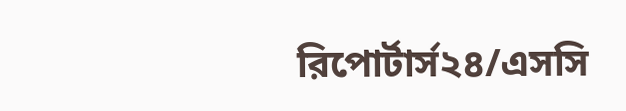রিপোর্টার্স২৪/এসসি